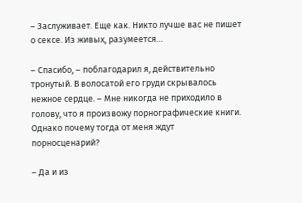– Заслуживает. Еще как. Никто лучше вас не пишет о сексе. Из живых, разумеется…

– Спасибо, – поблагодарил я, действительно тронутый. В волосатой его груди скрывалось нежное сердце. – Мне никогда не приходило в голову, что я произвожу порнографические книги. Однако почему тогда от меня ждут порносценарий?

– Да и из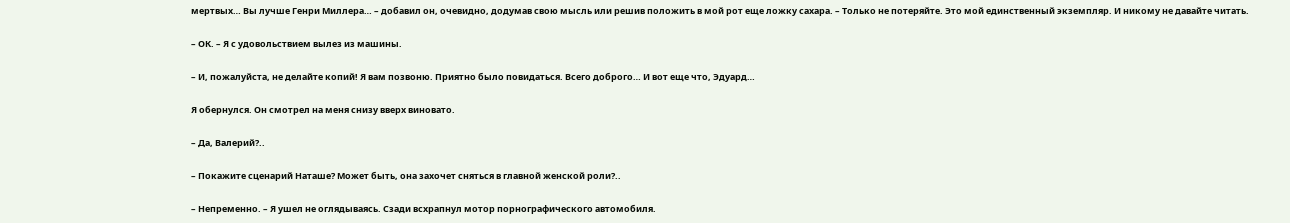мертвых… Вы лучше Генри Миллера… – добавил он, очевидно, додумав свою мысль или решив положить в мой рот еще ложку сахара. – Только не потеряйте. Это мой единственный экземпляр. И никому не давайте читать.

– ОК. – Я с удовольствием вылез из машины.

– И, пожалуйста, не делайте копий! Я вам позвоню. Приятно было повидаться. Всего доброго… И вот еще что, Эдуард…

Я обернулся. Он смотрел на меня снизу вверх виновато.

– Да, Валерий?..

– Покажите сценарий Наташе? Может быть, она захочет сняться в главной женской роли?..

– Непременно. – Я ушел не оглядываясь. Сзади всхрапнул мотор порнографического автомобиля.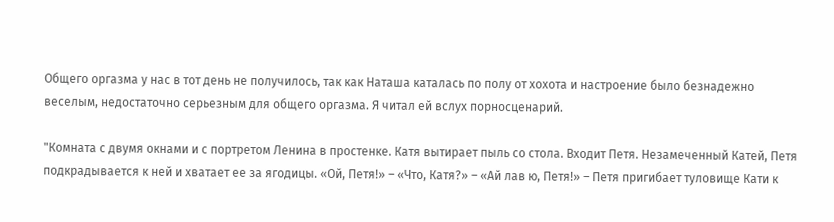Общего оргазма у нас в тот день не получилось, так как Наташа каталась по полу от хохота и настроение было безнадежно веселым, недостаточно серьезным для общего оргазма. Я читал ей вслух порносценарий.

"Комната с двумя окнами и с портретом Ленина в простенке. Катя вытирает пыль со стола. Входит Петя. Незамеченный Катей, Петя подкрадывается к ней и хватает ее за ягодицы. «Ой, Петя!» – «Что, Катя?» – «Ай лав ю, Петя!» – Петя пригибает туловище Кати к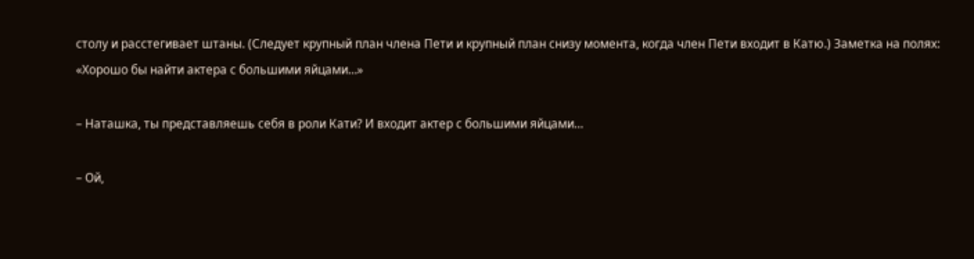столу и расстегивает штаны. (Следует крупный план члена Пети и крупный план снизу момента, когда член Пети входит в Катю.) Заметка на полях: «Хорошо бы найти актера с большими яйцами…»

– Наташка, ты представляешь себя в роли Кати? И входит актер с большими яйцами…

– Ой,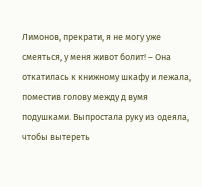Лимонов, прекрати, я не могу уже смеяться, у меня живот болит! – Она откатилась к книжному шкафу и лежала, поместив голову между д вумя подушками. Выпростала руку из одеяла, чтобы вытереть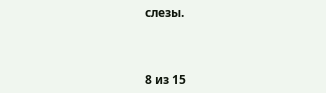слезы.



8 из 15